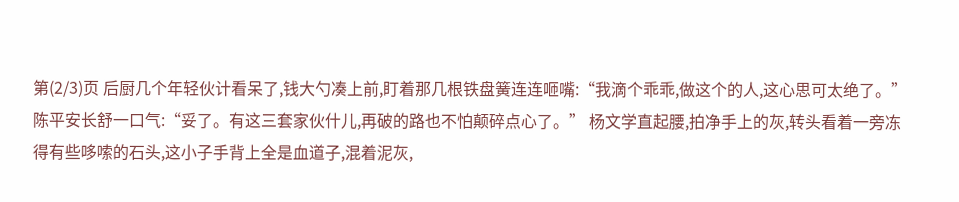第(2/3)页 后厨几个年轻伙计看呆了,钱大勺凑上前,盯着那几根铁盘簧连连咂嘴:“我滴个乖乖,做这个的人,这心思可太绝了。” 陈平安长舒一口气:“妥了。有这三套家伙什儿,再破的路也不怕颠碎点心了。” 杨文学直起腰,拍净手上的灰,转头看着一旁冻得有些哆嗦的石头,这小子手背上全是血道子,混着泥灰,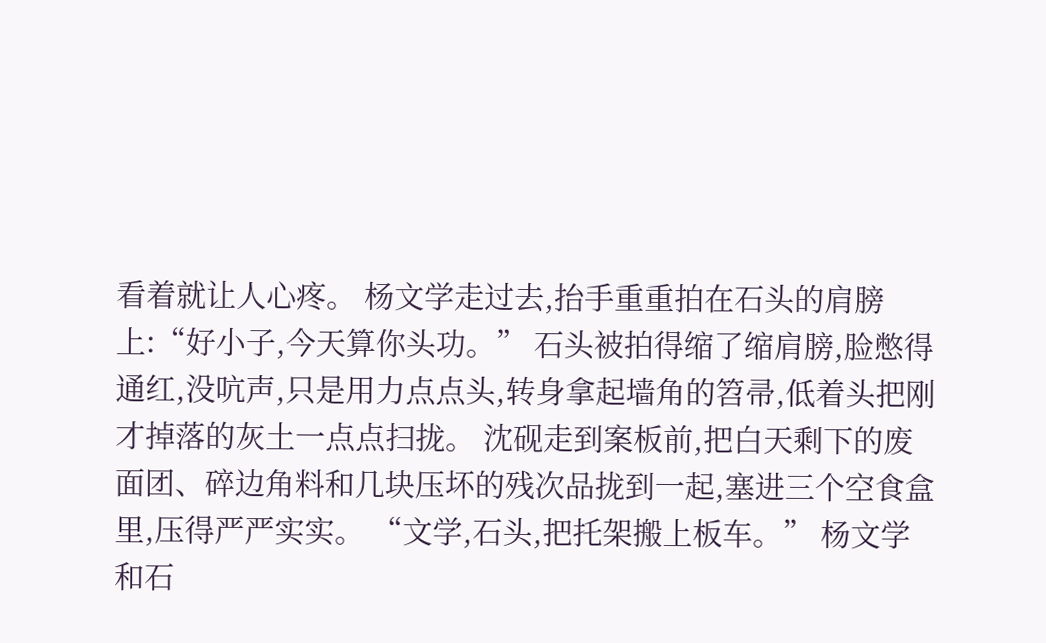看着就让人心疼。 杨文学走过去,抬手重重拍在石头的肩膀上:“好小子,今天算你头功。” 石头被拍得缩了缩肩膀,脸憋得通红,没吭声,只是用力点点头,转身拿起墙角的笤帚,低着头把刚才掉落的灰土一点点扫拢。 沈砚走到案板前,把白天剩下的废面团、碎边角料和几块压坏的残次品拢到一起,塞进三个空食盒里,压得严严实实。 “文学,石头,把托架搬上板车。” 杨文学和石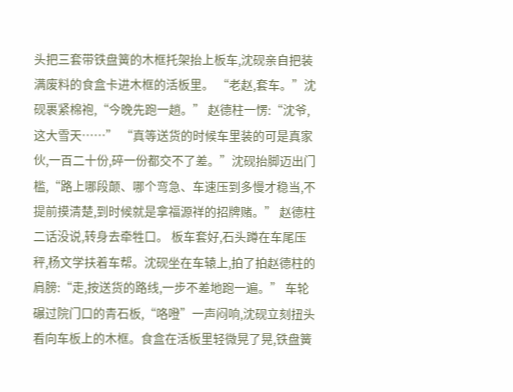头把三套带铁盘簧的木框托架抬上板车,沈砚亲自把装满废料的食盒卡进木框的活板里。 “老赵,套车。”沈砚裹紧棉袍,“今晚先跑一趟。” 赵德柱一愣:“沈爷,这大雪天……” “真等送货的时候车里装的可是真家伙,一百二十份,碎一份都交不了差。”沈砚抬脚迈出门槛,“路上哪段颠、哪个弯急、车速压到多慢才稳当,不提前摸清楚,到时候就是拿福源祥的招牌赌。” 赵德柱二话没说,转身去牵牲口。 板车套好,石头蹲在车尾压秤,杨文学扶着车帮。沈砚坐在车辕上,拍了拍赵德柱的肩膀:“走,按送货的路线,一步不差地跑一遍。” 车轮碾过院门口的青石板,“咯噔”一声闷响,沈砚立刻扭头看向车板上的木框。食盒在活板里轻微晃了晃,铁盘簧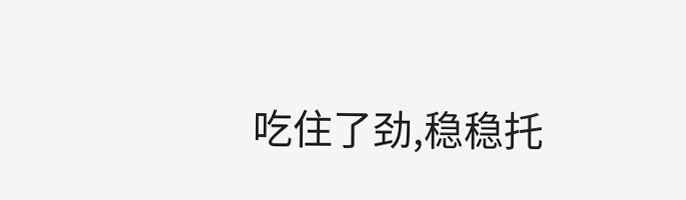吃住了劲,稳稳托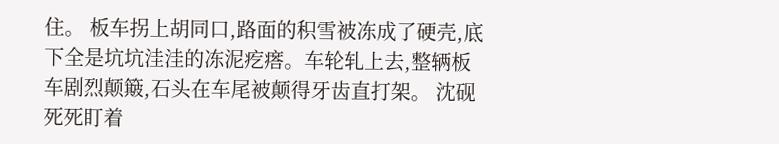住。 板车拐上胡同口,路面的积雪被冻成了硬壳,底下全是坑坑洼洼的冻泥疙瘩。车轮轧上去,整辆板车剧烈颠簸,石头在车尾被颠得牙齿直打架。 沈砚死死盯着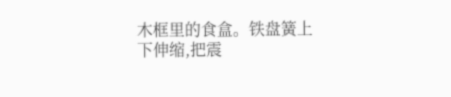木框里的食盒。铁盘簧上下伸缩,把震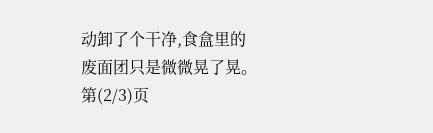动卸了个干净,食盒里的废面团只是微微晃了晃。 第(2/3)页